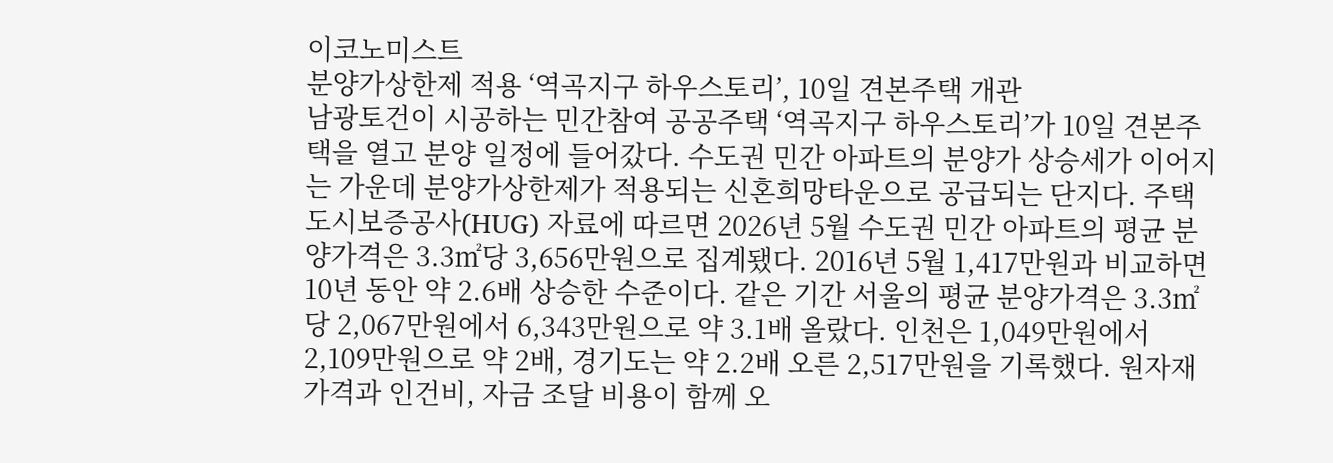이코노미스트
분양가상한제 적용 ‘역곡지구 하우스토리’, 10일 견본주택 개관
남광토건이 시공하는 민간참여 공공주택 ‘역곡지구 하우스토리’가 10일 견본주택을 열고 분양 일정에 들어갔다. 수도권 민간 아파트의 분양가 상승세가 이어지는 가운데 분양가상한제가 적용되는 신혼희망타운으로 공급되는 단지다. 주택도시보증공사(HUG) 자료에 따르면 2026년 5월 수도권 민간 아파트의 평균 분양가격은 3.3㎡당 3,656만원으로 집계됐다. 2016년 5월 1,417만원과 비교하면 10년 동안 약 2.6배 상승한 수준이다. 같은 기간 서울의 평균 분양가격은 3.3㎡당 2,067만원에서 6,343만원으로 약 3.1배 올랐다. 인천은 1,049만원에서 2,109만원으로 약 2배, 경기도는 약 2.2배 오른 2,517만원을 기록했다. 원자재 가격과 인건비, 자금 조달 비용이 함께 오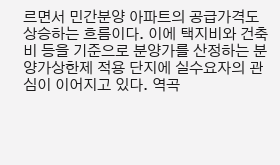르면서 민간분양 아파트의 공급가격도 상승하는 흐름이다. 이에 택지비와 건축비 등을 기준으로 분양가를 산정하는 분양가상한제 적용 단지에 실수요자의 관심이 이어지고 있다. 역곡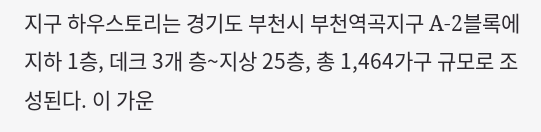지구 하우스토리는 경기도 부천시 부천역곡지구 A-2블록에 지하 1층, 데크 3개 층~지상 25층, 총 1,464가구 규모로 조성된다. 이 가운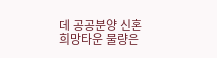데 공공분양 신혼희망타운 물량은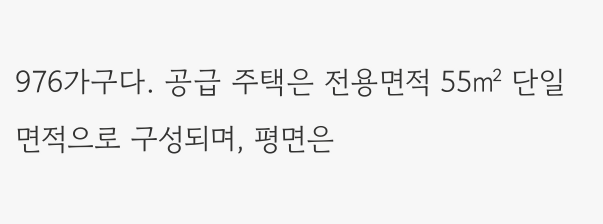976가구다. 공급 주택은 전용면적 55㎡ 단일 면적으로 구성되며, 평면은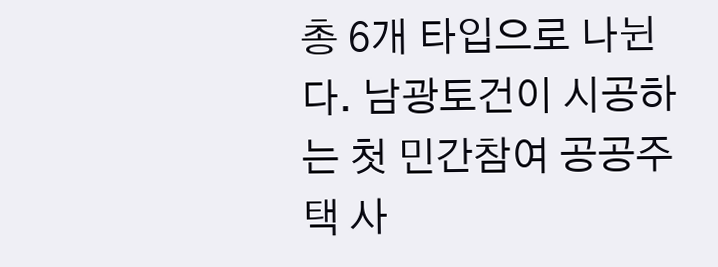총 6개 타입으로 나뉜다. 남광토건이 시공하는 첫 민간참여 공공주택 사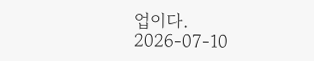업이다.
2026-07-10